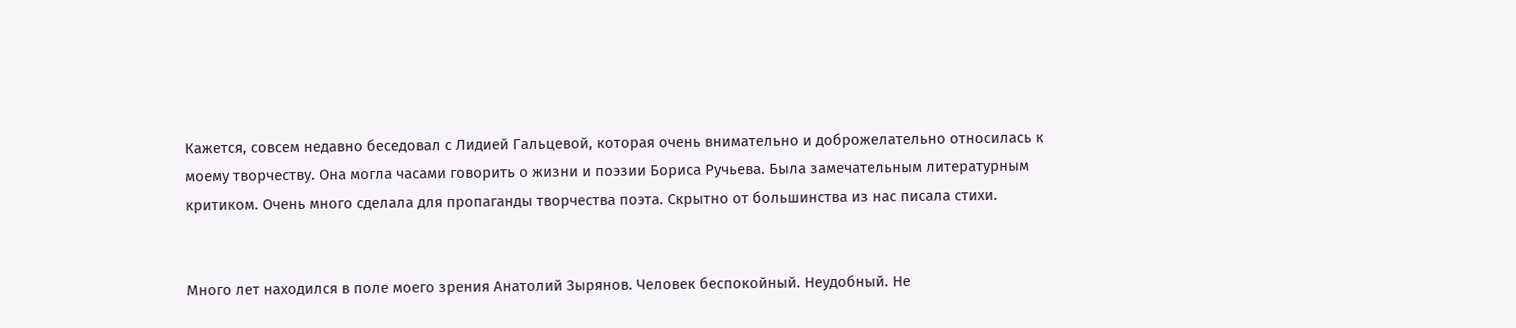Кажется, совсем недавно беседовал с Лидией Гальцевой, которая очень внимательно и доброжелательно относилась к моему творчеству. Она могла часами говорить о жизни и поэзии Бориса Ручьева. Была замечательным литературным критиком. Очень много сделала для пропаганды творчества поэта. Скрытно от большинства из нас писала стихи.


Много лет находился в поле моего зрения Анатолий Зырянов. Человек беспокойный. Неудобный. Не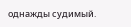однажды судимый.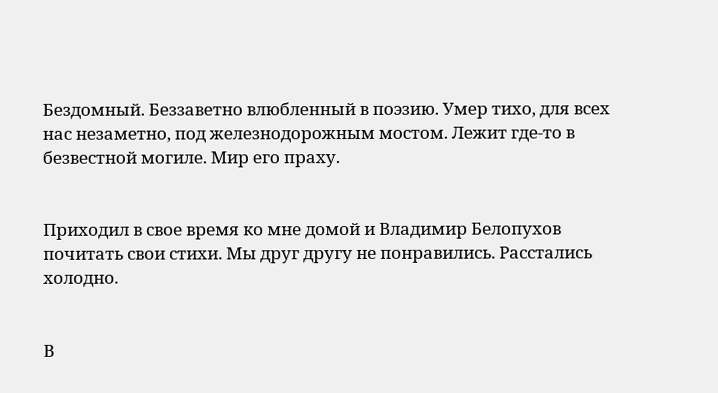Бездомный. Беззаветно влюбленный в поэзию. Умер тихо, для всех нас незаметно, под железнодорожным мостом. Лежит где-то в безвестной могиле. Мир его праху.


Приходил в свое время ко мне домой и Владимир Белопухов почитать свои стихи. Мы друг другу не понравились. Расстались холодно.


В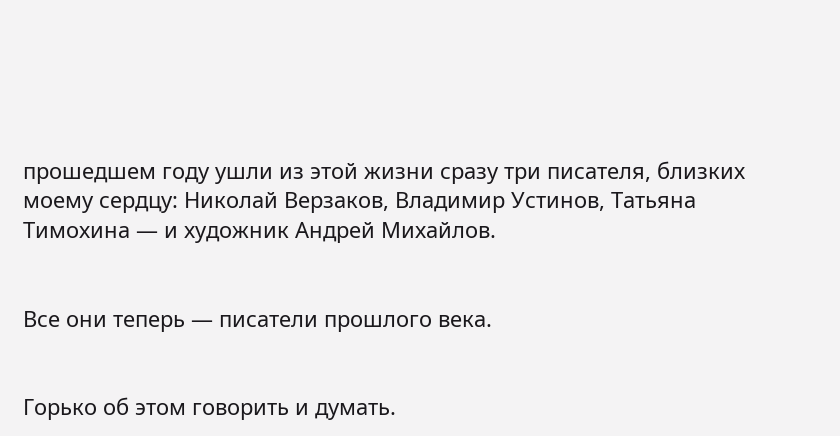прошедшем году ушли из этой жизни сразу три писателя, близких моему сердцу: Николай Верзаков, Владимир Устинов, Татьяна Тимохина — и художник Андрей Михайлов.


Все они теперь — писатели прошлого века.


Горько об этом говорить и думать.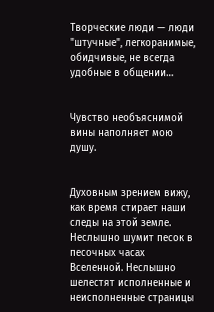Творческие люди — люди "штучные", легкоранимые, обидчивые, не всегда удобные в общении…


Чувство необъяснимой вины наполняет мою душу.


Духовным зрением вижу, как время стирает наши следы на этой земле. Неслышно шумит песок в песочных часах Вселенной. Неслышно шелестят исполненные и неисполненные страницы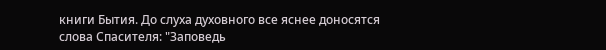книги Бытия. До слуха духовного все яснее доносятся слова Спасителя: "Заповедь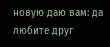новую даю вам: да любите друг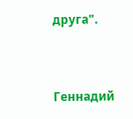друга".


Геннадий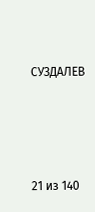СУЗДАЛЕВ




21 из 140